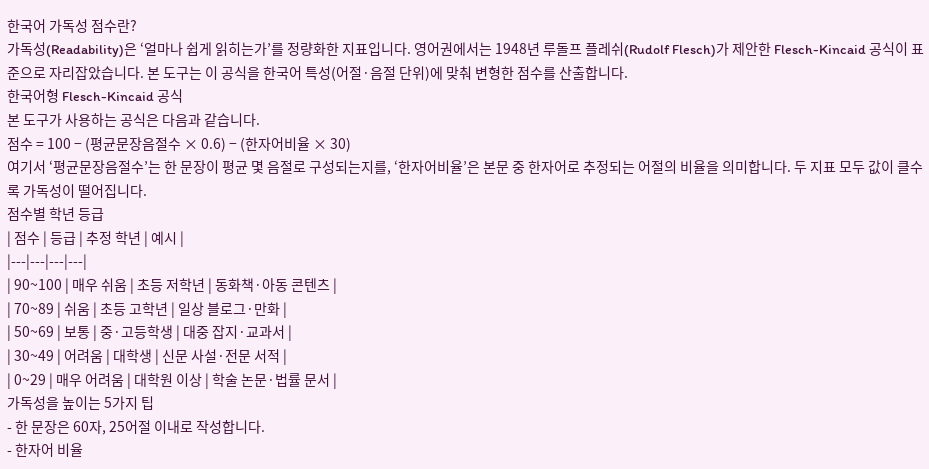한국어 가독성 점수란?
가독성(Readability)은 ‘얼마나 쉽게 읽히는가’를 정량화한 지표입니다. 영어권에서는 1948년 루돌프 플레쉬(Rudolf Flesch)가 제안한 Flesch-Kincaid 공식이 표준으로 자리잡았습니다. 본 도구는 이 공식을 한국어 특성(어절·음절 단위)에 맞춰 변형한 점수를 산출합니다.
한국어형 Flesch-Kincaid 공식
본 도구가 사용하는 공식은 다음과 같습니다.
점수 = 100 − (평균문장음절수 × 0.6) − (한자어비율 × 30)
여기서 ‘평균문장음절수’는 한 문장이 평균 몇 음절로 구성되는지를, ‘한자어비율’은 본문 중 한자어로 추정되는 어절의 비율을 의미합니다. 두 지표 모두 값이 클수록 가독성이 떨어집니다.
점수별 학년 등급
| 점수 | 등급 | 추정 학년 | 예시 |
|---|---|---|---|
| 90~100 | 매우 쉬움 | 초등 저학년 | 동화책·아동 콘텐츠 |
| 70~89 | 쉬움 | 초등 고학년 | 일상 블로그·만화 |
| 50~69 | 보통 | 중·고등학생 | 대중 잡지·교과서 |
| 30~49 | 어려움 | 대학생 | 신문 사설·전문 서적 |
| 0~29 | 매우 어려움 | 대학원 이상 | 학술 논문·법률 문서 |
가독성을 높이는 5가지 팁
- 한 문장은 60자, 25어절 이내로 작성합니다.
- 한자어 비율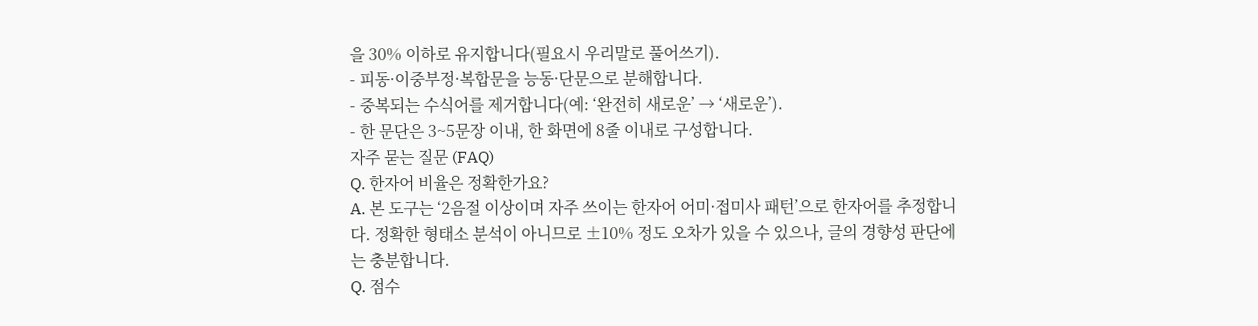을 30% 이하로 유지합니다(필요시 우리말로 풀어쓰기).
- 피동·이중부정·복합문을 능동·단문으로 분해합니다.
- 중복되는 수식어를 제거합니다(예: ‘완전히 새로운’ → ‘새로운’).
- 한 문단은 3~5문장 이내, 한 화면에 8줄 이내로 구성합니다.
자주 묻는 질문 (FAQ)
Q. 한자어 비율은 정확한가요?
A. 본 도구는 ‘2음절 이상이며 자주 쓰이는 한자어 어미·접미사 패턴’으로 한자어를 추정합니다. 정확한 형태소 분석이 아니므로 ±10% 정도 오차가 있을 수 있으나, 글의 경향성 판단에는 충분합니다.
Q. 점수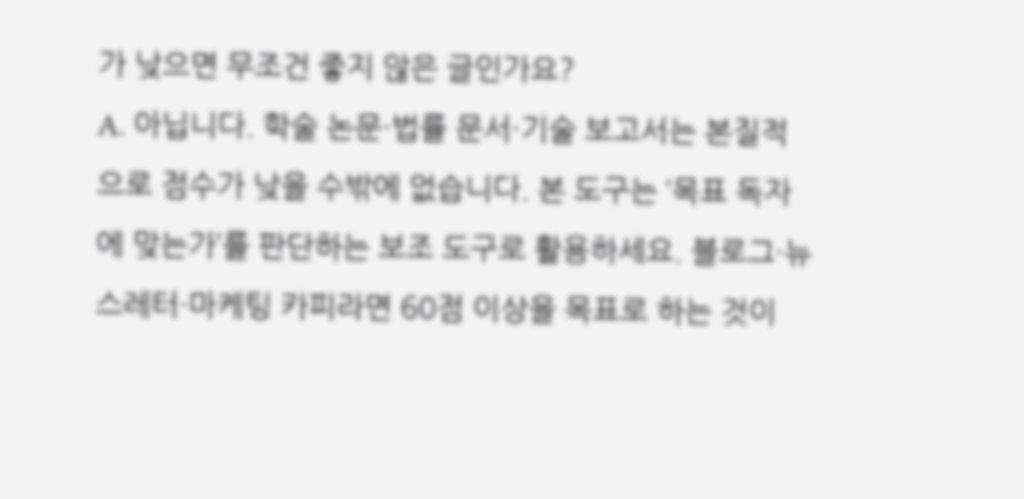가 낮으면 무조건 좋지 않은 글인가요?
A. 아닙니다. 학술 논문·법률 문서·기술 보고서는 본질적으로 점수가 낮을 수밖에 없습니다. 본 도구는 ‘목표 독자에 맞는가’를 판단하는 보조 도구로 활용하세요. 블로그·뉴스레터·마케팅 카피라면 60점 이상을 목표로 하는 것이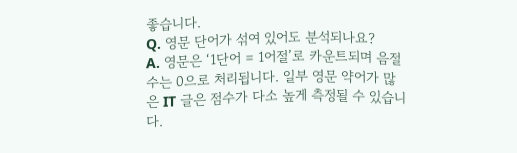좋습니다.
Q. 영문 단어가 섞여 있어도 분석되나요?
A. 영문은 ‘1단어 = 1어절’로 카운트되며 음절수는 0으로 처리됩니다. 일부 영문 약어가 많은 IT 글은 점수가 다소 높게 측정될 수 있습니다.